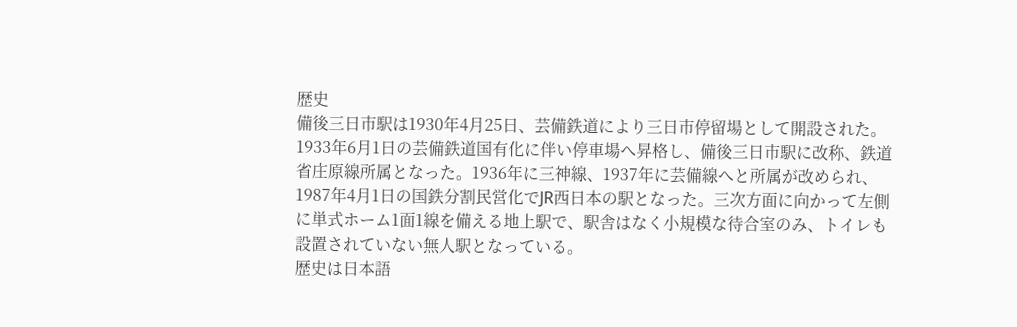歴史
備後三日市駅は1930年4月25日、芸備鉄道により三日市停留場として開設された。1933年6月1日の芸備鉄道国有化に伴い停車場へ昇格し、備後三日市駅に改称、鉄道省庄原線所属となった。1936年に三神線、1937年に芸備線へと所属が改められ、1987年4月1日の国鉄分割民営化でJR西日本の駅となった。三次方面に向かって左側に単式ホーム1面1線を備える地上駅で、駅舎はなく小規模な待合室のみ、トイレも設置されていない無人駅となっている。
歴史は日本語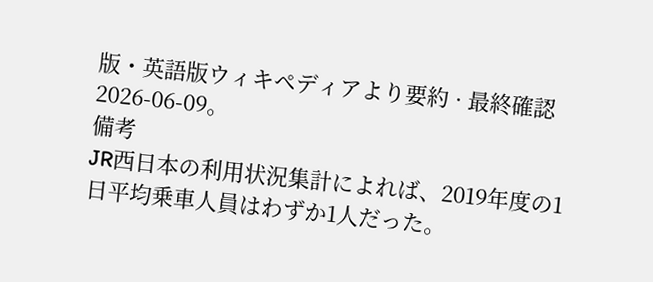版・英語版ウィキペディアより要約 · 最終確認 2026-06-09。
備考
JR西日本の利用状況集計によれば、2019年度の1日平均乗車人員はわずか1人だった。